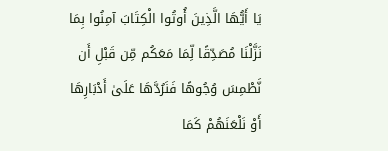يَا أَيُّهَا الَّذِينَ أُوتُوا الْكِتَابَ آمِنُوا بِمَا نَزَّلْنَا مُصَدِّقًا لِّمَا مَعَكُم مِّن قَبْلِ أَن نَّطْمِسَ وُجُوهًا فَنَرُدَّهَا عَلَىٰ أَدْبَارِهَا أَوْ نَلْعَنَهُمْ كَمَا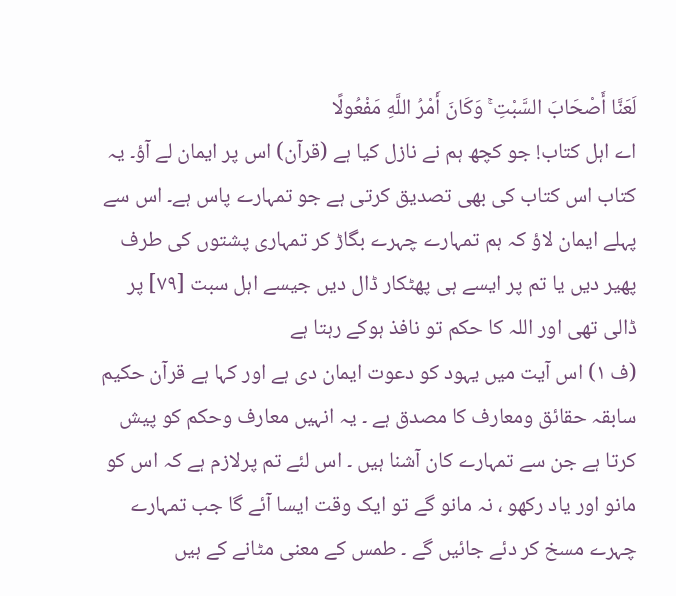لَعَنَّا أَصْحَابَ السَّبْتِ ۚ وَكَانَ أَمْرُ اللَّهِ مَفْعُولًا
اے اہل کتاب! جو کچھ ہم نے نازل کیا ہے (قرآن) اس پر ایمان لے آؤ۔ یہ کتاب اس کتاب کی بھی تصدیق کرتی ہے جو تمہارے پاس ہے۔ اس سے پہلے ایمان لاؤ کہ ہم تمہارے چہرے بگاڑ کر تمہاری پشتوں کی طرف پھیر دیں یا تم پر ایسے ہی پھٹکار ڈال دیں جیسے اہل سبت [٧٩] پر ڈالی تھی اور اللہ کا حکم تو نافذ ہوکے رہتا ہے
(ف ١) اس آیت میں یہود کو دعوت ایمان دی ہے اور کہا ہے قرآن حکیم سابقہ حقائق ومعارف کا مصدق ہے ۔ یہ انہیں معارف وحکم کو پیش کرتا ہے جن سے تمہارے کان آشنا ہیں ۔ اس لئے تم پرلازم ہے کہ اس کو مانو اور یاد رکھو ، نہ مانو گے تو ایک وقت ایسا آئے گا جب تمہارے چہرے مسخ کر دئے جائیں گے ۔ طمس کے معنی مٹانے کے ہیں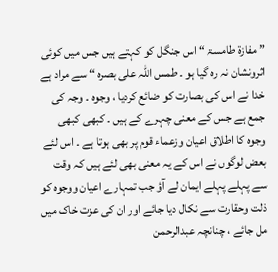” مفازۃ طامسۃ “ اس جنگل کو کہتے ہیں جس میں کوئی اثرونشان نہ رہ گیا ہو ۔ طمس اللہ علی بصرہ “ سے مراد ہے خدا نے اس کی بصارت کو ضائع کردیا ، وجوہ ۔ وجہ کی جمع ہے جس کے معنی چہرے کے ہیں ۔ کبھی کبھی وجوہ کا اطلاق اعیان وزعماء قوم پر بھی ہوتا ہے ۔ اس لئے بعض لوگوں نے اس کے یہ معنی بھی لئے ہیں کہ وقت سے پہلے پہلے ایمان لے آؤ جب تمہارے اعیان ووجوہ کو ذلت وحقارت سے نکال دیا جائے اور ان کی عزت خاک میں مل جائے ، چنانچہ عبدالرحمن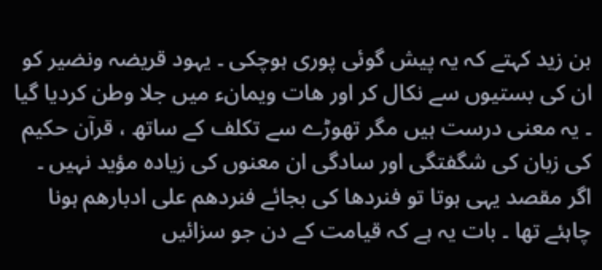بن زید کہتے کہ یہ پیش گوئی پوری ہوچکی ۔ یہود قریضہ ونضیر کو ان کی بستیوں سے نکال کر اور ھات ویمانء میں جلا وطن کردیا گیا ۔ یہ معنی درست ہیں مگر تھوڑے سے تکلف کے ساتھ ، قرآن حکیم کی زبان کی شگفتگی اور سادگی ان معنوں کی زیادہ مؤید نہیں ۔ اگر مقصد یہی ہوتا تو فنردھا کی بجائے فنردھم علی ادبارھم ہونا چاہئے تھا ۔ بات یہ ہے کہ قیامت کے دن جو سزائیں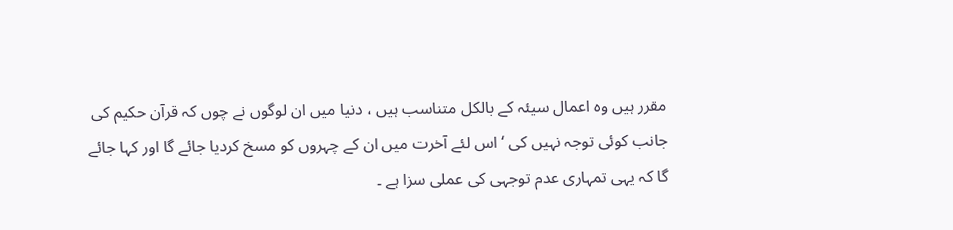مقرر ہیں وہ اعمال سیئہ کے بالکل متناسب ہیں ، دنیا میں ان لوگوں نے چوں کہ قرآن حکیم کی جانب کوئی توجہ نہیں کی ‘ اس لئے آخرت میں ان کے چہروں کو مسخ کردیا جائے گا اور کہا جائے گا کہ یہی تمہاری عدم توجہی کی عملی سزا ہے ۔